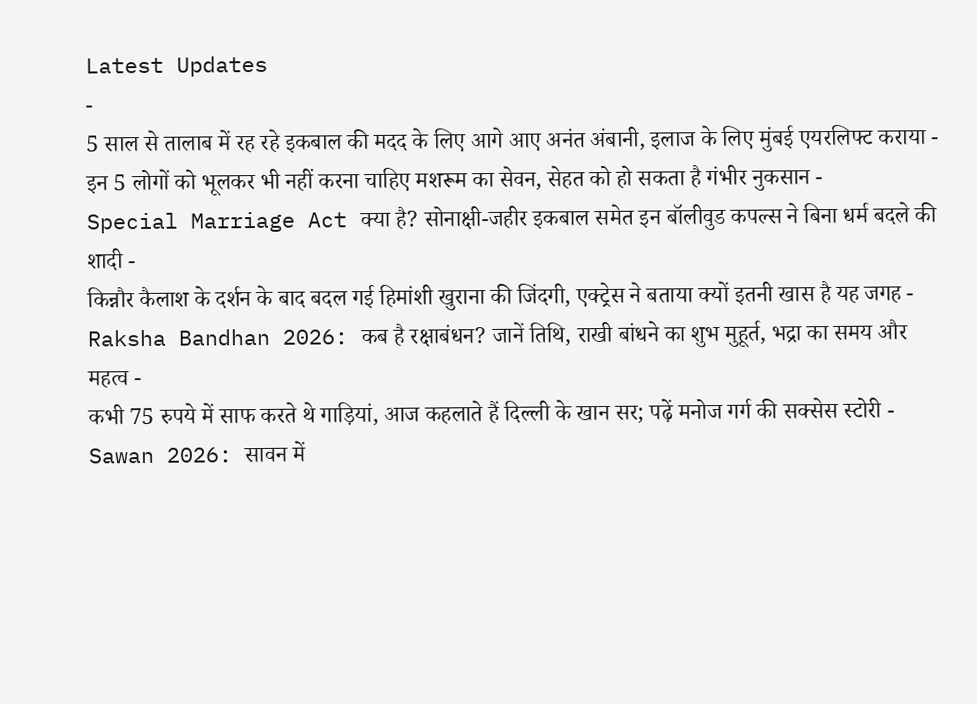Latest Updates
-
5 साल से तालाब में रह रहे इकबाल की मदद के लिए आगे आए अनंत अंबानी, इलाज के लिए मुंबई एयरलिफ्ट कराया -
इन 5 लोगों को भूलकर भी नहीं करना चाहिए मशरूम का सेवन, सेहत को हो सकता है गंभीर नुकसान -
Special Marriage Act क्या है? सोनाक्षी-जहीर इकबाल समेत इन बॉलीवुड कपल्स ने बिना धर्म बदले की शादी -
किन्नौर कैलाश के दर्शन के बाद बदल गई हिमांशी खुराना की जिंदगी, एक्ट्रेस ने बताया क्यों इतनी खास है यह जगह -
Raksha Bandhan 2026: कब है रक्षाबंधन? जानें तिथि, राखी बांधने का शुभ मुहूर्त, भद्रा का समय और महत्व -
कभी 75 रुपये में साफ करते थे गाड़ियां, आज कहलाते हैं दिल्ली के खान सर; पढ़ें मनोज गर्ग की सक्सेस स्टोरी -
Sawan 2026: सावन में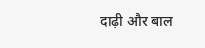दाढ़ी और बाल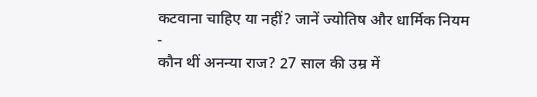कटवाना चाहिए या नहीं? जानें ज्योतिष और धार्मिक नियम -
कौन थीं अनन्या राज? 27 साल की उम्र में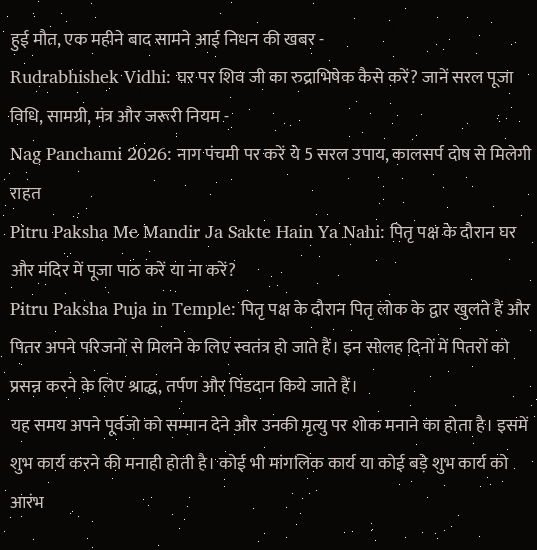हुई मौत, एक महीने बाद सामने आई निधन की खबर -
Rudrabhishek Vidhi: घर पर शिव जी का रुद्राभिषेक कैसे करें? जानें सरल पूजा विधि, सामग्री, मंत्र और जरूरी नियम -
Nag Panchami 2026: नाग पंचमी पर करें ये 5 सरल उपाय, कालसर्प दोष से मिलेगी राहत
Pitru Paksha Me Mandir Ja Sakte Hain Ya Nahi: पितृ पक्ष के दौरान घर और मंदिर में पूजा पाठ करें या ना करें?
Pitru Paksha Puja in Temple: पितृ पक्ष के दौरान पितृ लोक के द्वार खुलते हैं और पितर अपने परिजनों से मिलने के लिए स्वतंत्र हो जाते हैं। इन सोलह दिनों में पितरों को प्रसन्न करने के लिए श्राद्ध, तर्पण और पिंडदान किये जाते हैं।
यह समय अपने पूर्वजो को सम्मान देने और उनकी मृत्यु पर शोक मनाने का होता है। इसमें शुभ कार्य करने की मनाही होती है। कोई भी मांगलिक कार्य या कोई बड़े शुभ कार्य को आरंभ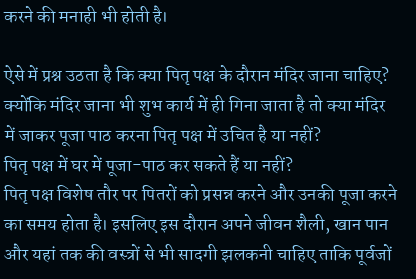करने की मनाही भी होती है।

ऐसे में प्रश्न उठता है कि क्या पितृ पक्ष के दौरान मंदिर जाना चाहिए? क्योंकि मंदिर जाना भी शुभ कार्य में ही गिना जाता है तो क्या मंदिर में जाकर पूजा पाठ करना पितृ पक्ष में उचित है या नहीं?
पितृ पक्ष में घर में पूजा-पाठ कर सकते हैं या नहीं?
पितृ पक्ष विशेष तौर पर पितरों को प्रसन्न करने और उनकी पूजा करने का समय होता है। इसलिए इस दौरान अपने जीवन शैली, खान पान और यहां तक की वस्त्रों से भी सादगी झलकनी चाहिए ताकि पूर्वजों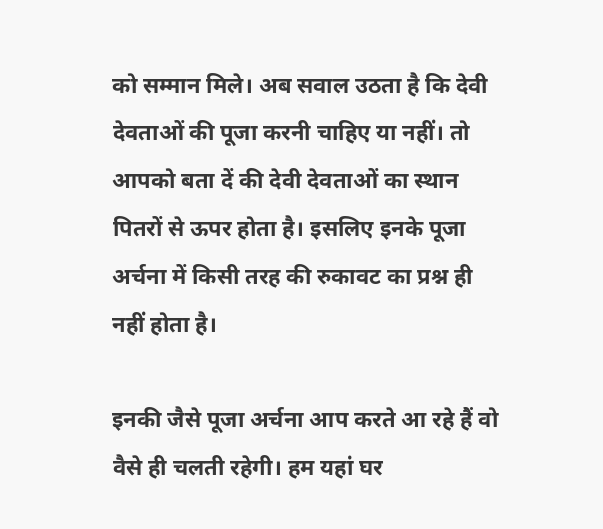को सम्मान मिले। अब सवाल उठता है कि देवी देवताओं की पूजा करनी चाहिए या नहीं। तो आपको बता दें की देवी देवताओं का स्थान पितरों से ऊपर होता है। इसलिए इनके पूजा अर्चना में किसी तरह की रुकावट का प्रश्न ही नहीं होता है।

इनकी जैसे पूजा अर्चना आप करते आ रहे हैं वो वैसे ही चलती रहेगी। हम यहां घर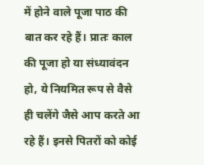में होने वाले पूजा पाठ की बात कर रहे हैं। प्रातः काल की पूजा हो या संध्यावंदन हो, ये नियमित रूप से वैसे ही चलेंगे जैसे आप करते आ रहे हैं। इनसे पितरों को कोई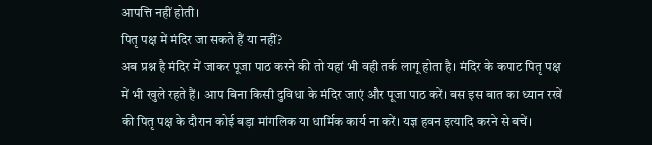आपत्ति नहीं होती।
पितृ पक्ष में मंदिर जा सकते हैं या नहीं?
अब प्रश्न है मंदिर में जाकर पूजा पाठ करने की तो यहां भी वही तर्क लागू होता है। मंदिर के कपाट पितृ पक्ष में भी खुले रहते हैं। आप बिना किसी दुविधा के मंदिर जाएं और पूजा पाठ करें। बस इस बात का ध्यान रखें की पितृ पक्ष के दौरान कोई बड़ा मांगलिक या धार्मिक कार्य ना करें। यज्ञ हवन इत्यादि करने से बचें।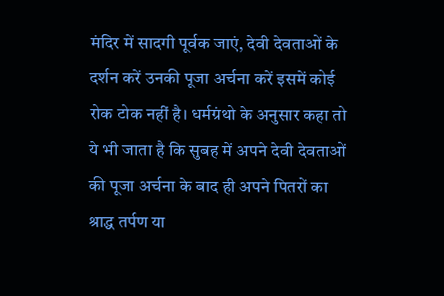मंदिर में सादगी पूर्वक जाएं, देवी देवताओं के दर्शन करें उनकी पूजा अर्चना करें इसमें कोई रोक टोक नहीं है। धर्मग्रंथो के अनुसार कहा तो ये भी जाता है कि सुबह में अपने देवी देवताओं की पूजा अर्चना के बाद ही अपने पितरों का श्राद्ध तर्पण या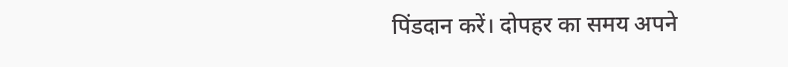पिंडदान करें। दोपहर का समय अपने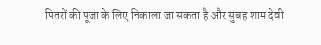पितरों की पूजा के लिए निकाला जा सकता है और सुबह शाम देवी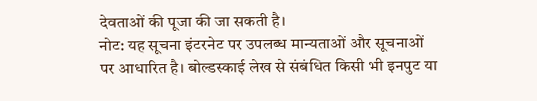देवताओं की पूजा की जा सकती है।
नोट: यह सूचना इंटरनेट पर उपलब्ध मान्यताओं और सूचनाओं पर आधारित है। बोल्डस्काई लेख से संबंधित किसी भी इनपुट या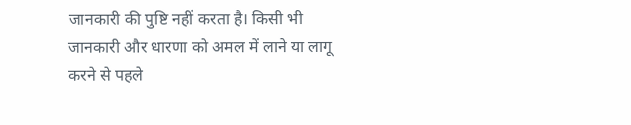जानकारी की पुष्टि नहीं करता है। किसी भी जानकारी और धारणा को अमल में लाने या लागू करने से पहले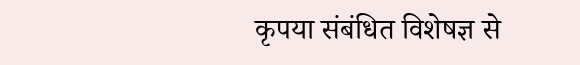कृपया संबंधित विशेषज्ञ से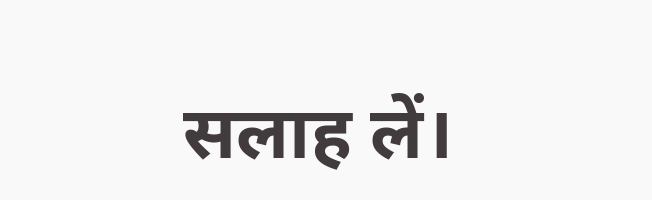सलाह लें।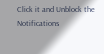Click it and Unblock the Notifications